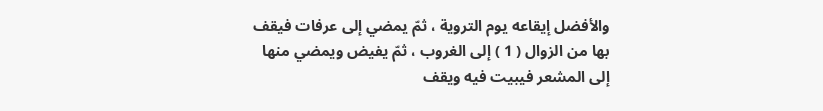والأفضل إيقاعه يوم التروية ، ثمّ يمضي إلى عرفات فيقف بها من الزوال ( 1 ) إلى الغروب ، ثمّ يفيض ويمضي منها إلى المشعر فيبيت فيه ويقف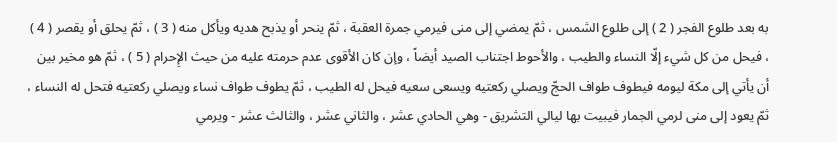به بعد طلوع الفجر ( 2 ) إلى طلوع الشمس ، ثمّ يمضي إلى منى فيرمي جمرة العقبة ، ثمّ ينحر أو يذبح هديه ويأكل منه ( 3 ) ، ثمّ يحلق أو يقصر ( 4 ) ، فيحل من كل شيء إلّا النساء والطيب ، والأحوط اجتناب الصيد أيضاً ، وإن كان الأقوى عدم حرمته عليه من حيث الإِحرام ( 5 ) ، ثمّ هو مخير بين أن يأتي إلى مكة ليومه فيطوف طواف الحجّ ويصلي ركعتيه ويسعى سعيه فيحل له الطيب ، ثمّ يطوف طواف نساء ويصلي ركعتيه فتحل له النساء ، ثمّ يعود إلى منى لرمي الجمار فيبيت بها ليالي التشريق - وهي الحادي عشر ، والثاني عشر ، والثالث عشر - ويرمي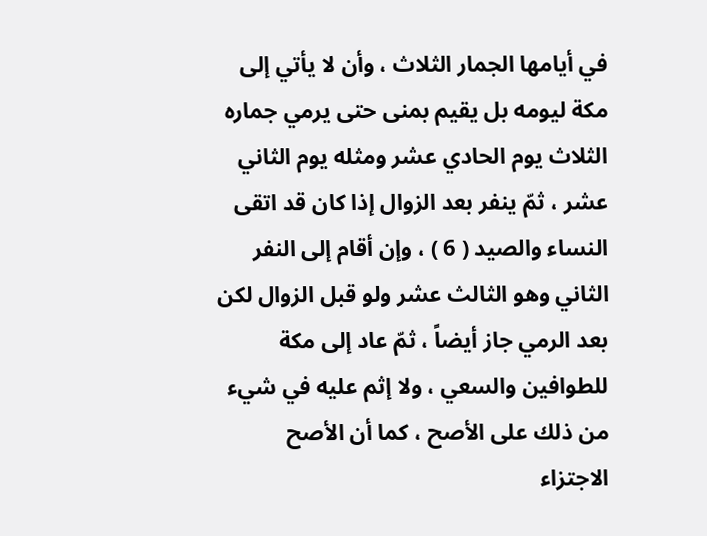في أيامها الجمار الثلاث ، وأن لا يأتي إلى مكة ليومه بل يقيم بمنى حتى يرمي جماره الثلاث يوم الحادي عشر ومثله يوم الثاني عشر ، ثمّ ينفر بعد الزوال إذا كان قد اتقى النساء والصيد ( 6 ) ، وإن أقام إلى النفر الثاني وهو الثالث عشر ولو قبل الزوال لكن بعد الرمي جاز أيضاً ، ثمّ عاد إلى مكة للطوافين والسعي ، ولا إثم عليه في شيء من ذلك على الأصح ، كما أن الأصح الاجتزاء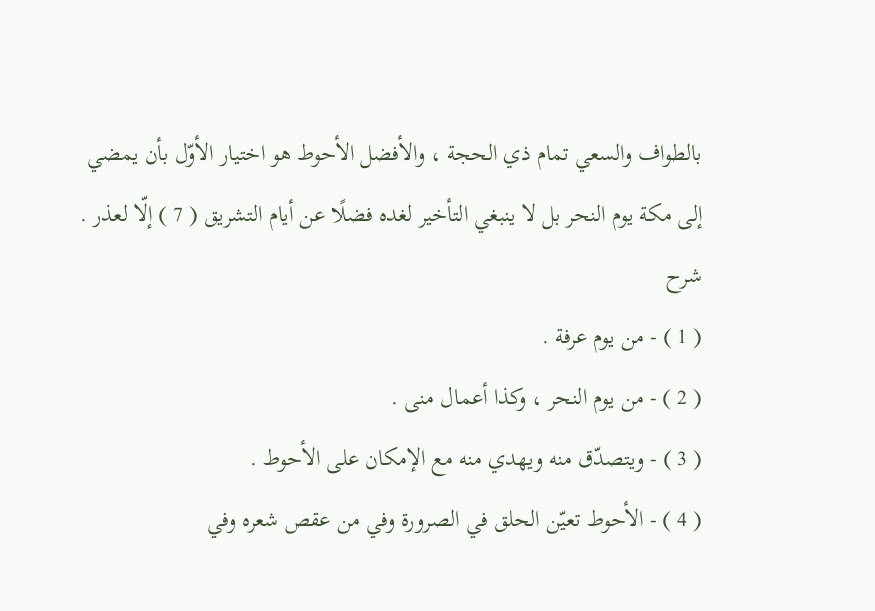بالطواف والسعي تمام ذي الحجة ، والأفضل الأحوط هو اختيار الأوّل بأن يمضي إلى مكة يوم النحر بل لا ينبغي التأخير لغده فضلًا عن أيام التشريق ( 7 ) إلّا لعذر .
شرح
( 1 ) - من يوم عرفة .
( 2 ) - من يوم النحر ، وكذا أعمال منى .
( 3 ) - ويتصدّق منه ويهدي منه مع الإمكان على الأحوط .
( 4 ) - الأحوط تعيّن الحلق في الصرورة وفي من عقص شعره وفي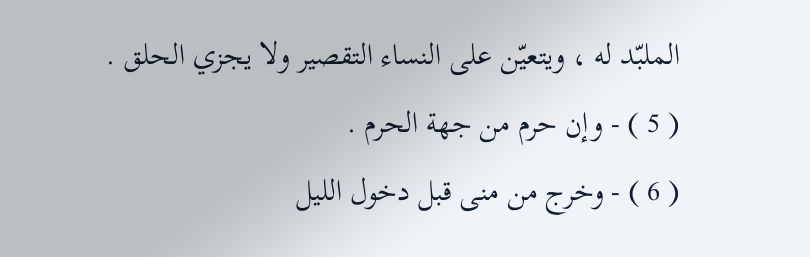الملبّد له ، ويتعيّن على النساء التقصير ولا يجزي الحلق .
( 5 ) - وإن حرم من جهة الحرم .
( 6 ) - وخرج من منى قبل دخول الليل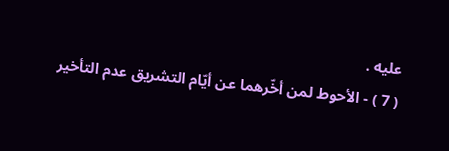عليه .
( 7 ) - الأحوط لمن أخّرهما عن أيّام التشريق عدم التأخير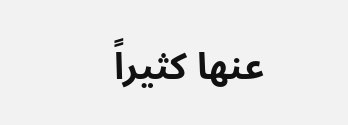عنها كثيراً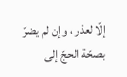إلّا لعذر ، وإن لم يضرّ بصحّة الحجّ إلى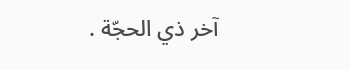آخر ذي الحجّة .